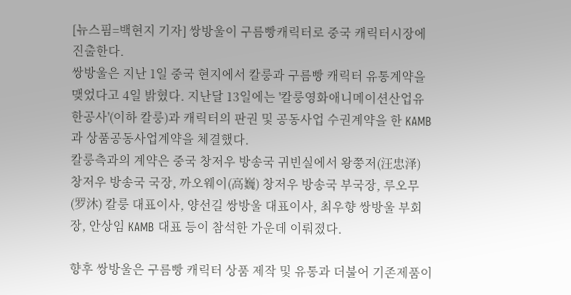[뉴스핌=백현지 기자] 쌍방울이 구름빵캐릭터로 중국 캐릭터시장에 진출한다.
쌍방울은 지난 1일 중국 현지에서 칼룽과 구름빵 캐릭터 유통계약을 맺었다고 4일 밝혔다. 지난달 13일에는 '칼룽영화애니메이션산업유한공사'(이하 칼룽)과 캐릭터의 판권 및 공동사업 수권계약을 한 KAMB과 상품공동사업계약을 체결했다.
칼룽측과의 계약은 중국 창저우 방송국 귀빈실에서 왕쭝저(汪忠泽) 창저우 방송국 국장, 까오웨이(高巍) 창저우 방송국 부국장, 루오무(罗沐) 칼룽 대표이사, 양선길 쌍방울 대표이사, 최우향 쌍방울 부회장, 안상임 KAMB 대표 등이 참석한 가운데 이뤄졌다.

향후 쌍방울은 구름빵 캐릭터 상품 제작 및 유통과 더불어 기존제품이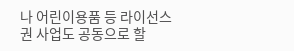나 어린이용품 등 라이선스권 사업도 공동으로 할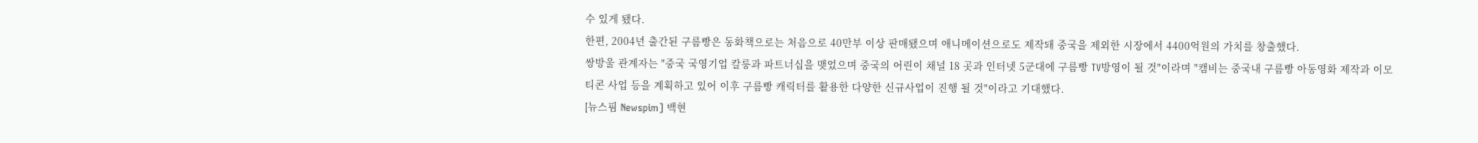수 있게 됐다.
한편, 2004년 출간된 구름빵은 동화책으로는 처음으로 40만부 이상 판매됐으며 애니메이션으로도 제작돼 중국을 제외한 시장에서 4400억원의 가치를 창출했다.
쌍방울 관계자는 "중국 국영기업 칼룽과 파트너십을 맺었으며 중국의 어린이 채널 18 곳과 인터넷 5군대에 구름빵 TV방영이 될 것"이라며 "캠비는 중국내 구름빵 아동영화 제작과 이모티콘 사업 등을 계획하고 있어 이후 구름빵 캐릭터를 활용한 다양한 신규사업이 진행 될 것"이라고 기대했다.
[뉴스핌 Newspim] 백현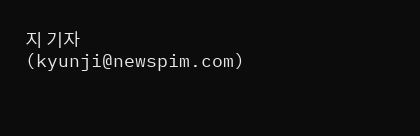지 기자 (kyunji@newspim.com)